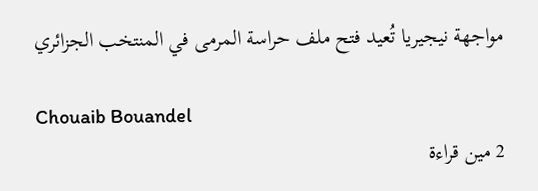مواجهة نيجيريا تُعيد فتح ملف حراسة المرمى في المنتخب الجزائري

Chouaib Bouandel
2 مين قراءة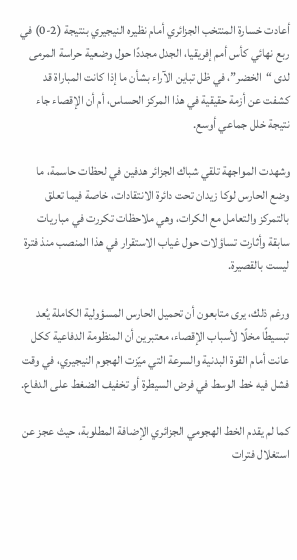أعادت خسارة المنتخب الجزائري أمام نظيره النيجيري بنتيجة (2-0) في ربع نهائي كأس أمم إفريقيا، الجدل مجددًا حول وضعية حراسة المرمى لدى “الخضر”، في ظل تباين الآراء بشأن ما إذا كانت المباراة قد كشفت عن أزمة حقيقية في هذا المركز الحساس، أم أن الإقصاء جاء نتيجة خلل جماعي أوسع.

وشهدت المواجهة تلقي شباك الجزائر هدفين في لحظات حاسمة، ما وضع الحارس لوكا زيدان تحت دائرة الانتقادات، خاصة فيما تعلق بالتمركز والتعامل مع الكرات، وهي ملاحظات تكررت في مباريات سابقة وأثارت تساؤلات حول غياب الاستقرار في هذا المنصب منذ فترة ليست بالقصيرة.

ورغم ذلك، يرى متابعون أن تحميل الحارس المسؤولية الكاملة يُعد تبسيطًا مخلًا لأسباب الإقصاء، معتبرين أن المنظومة الدفاعية ككل عانت أمام القوة البدنية والسرعة التي ميّزت الهجوم النيجيري، في وقت فشل فيه خط الوسط في فرض السيطرة أو تخفيف الضغط على الدفاع.

كما لم يقدم الخط الهجومي الجزائري الإضافة المطلوبة، حيث عجز عن استغلال فترات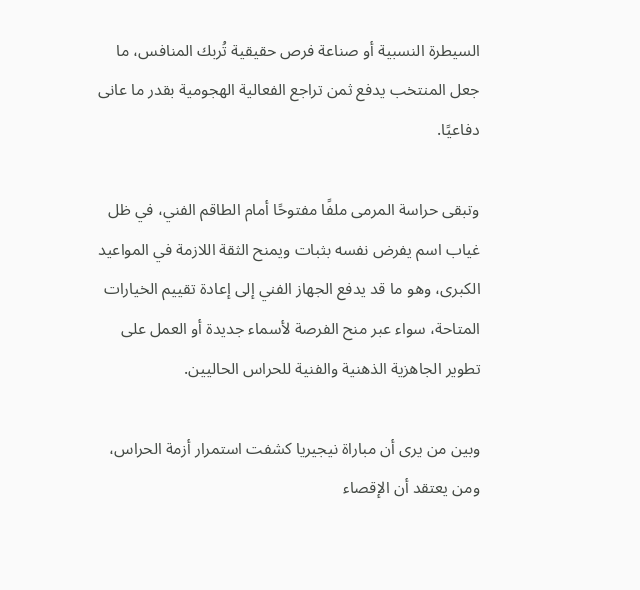السيطرة النسبية أو صناعة فرص حقيقية تُربك المنافس، ما جعل المنتخب يدفع ثمن تراجع الفعالية الهجومية بقدر ما عانى دفاعيًا.

وتبقى حراسة المرمى ملفًا مفتوحًا أمام الطاقم الفني، في ظل غياب اسم يفرض نفسه بثبات ويمنح الثقة اللازمة في المواعيد الكبرى، وهو ما قد يدفع الجهاز الفني إلى إعادة تقييم الخيارات المتاحة، سواء عبر منح الفرصة لأسماء جديدة أو العمل على تطوير الجاهزية الذهنية والفنية للحراس الحاليين.

وبين من يرى أن مباراة نيجيريا كشفت استمرار أزمة الحراس، ومن يعتقد أن الإقصاء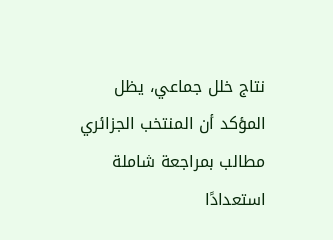نتاج خلل جماعي، يظل المؤكد أن المنتخب الجزائري مطالب بمراجعة شاملة استعدادًا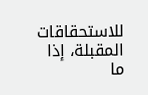للاستحقاقات المقبلة، إذا ما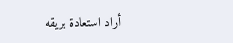أراد استعادة بريقه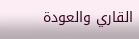القاري والعودة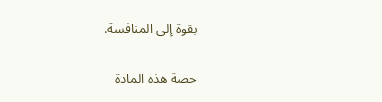بقوة إلى المنافسة.

حصة هذه المادة